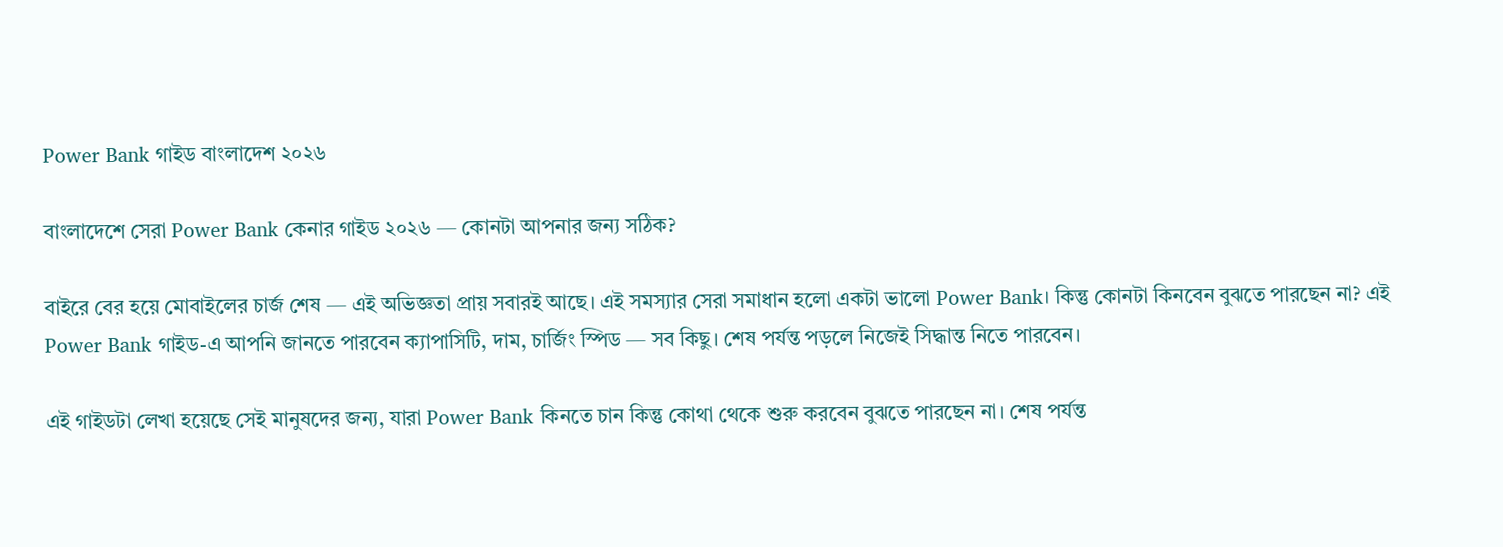Power Bank গাইড বাংলাদেশ ২০২৬

বাংলাদেশে সেরা Power Bank কেনার গাইড ২০২৬ — কোনটা আপনার জন্য সঠিক?

বাইরে বের হয়ে মোবাইলের চার্জ শেষ — এই অভিজ্ঞতা প্রায় সবারই আছে। এই সমস্যার সেরা সমাধান হলো একটা ভালো Power Bank। কিন্তু কোনটা কিনবেন বুঝতে পারছেন না? এই Power Bank গাইড-এ আপনি জানতে পারবেন ক্যাপাসিটি, দাম, চার্জিং স্পিড — সব কিছু। শেষ পর্যন্ত পড়লে নিজেই সিদ্ধান্ত নিতে পারবেন।

এই গাইডটা লেখা হয়েছে সেই মানুষদের জন্য, যারা Power Bank কিনতে চান কিন্তু কোথা থেকে শুরু করবেন বুঝতে পারছেন না। শেষ পর্যন্ত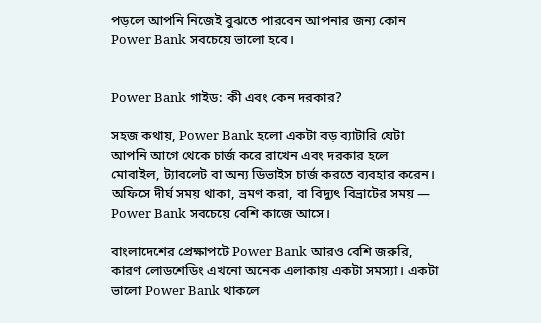পড়লে আপনি নিজেই বুঝতে পারবেন আপনার জন্য কোন Power Bank সবচেয়ে ভালো হবে।


Power Bank গাইড: কী এবং কেন দরকার?

সহজ কথায়, Power Bank হলো একটা বড় ব্যাটারি যেটা আপনি আগে থেকে চার্জ করে রাখেন এবং দরকার হলে মোবাইল, ট্যাবলেট বা অন্য ডিভাইস চার্জ করতে ব্যবহার করেন। অফিসে দীর্ঘ সময় থাকা, ভ্রমণ করা, বা বিদ্যুৎ বিভ্রাটের সময় — Power Bank সবচেয়ে বেশি কাজে আসে।

বাংলাদেশের প্রেক্ষাপটে Power Bank আরও বেশি জরুরি, কারণ লোডশেডিং এখনো অনেক এলাকায় একটা সমস্যা। একটা ভালো Power Bank থাকলে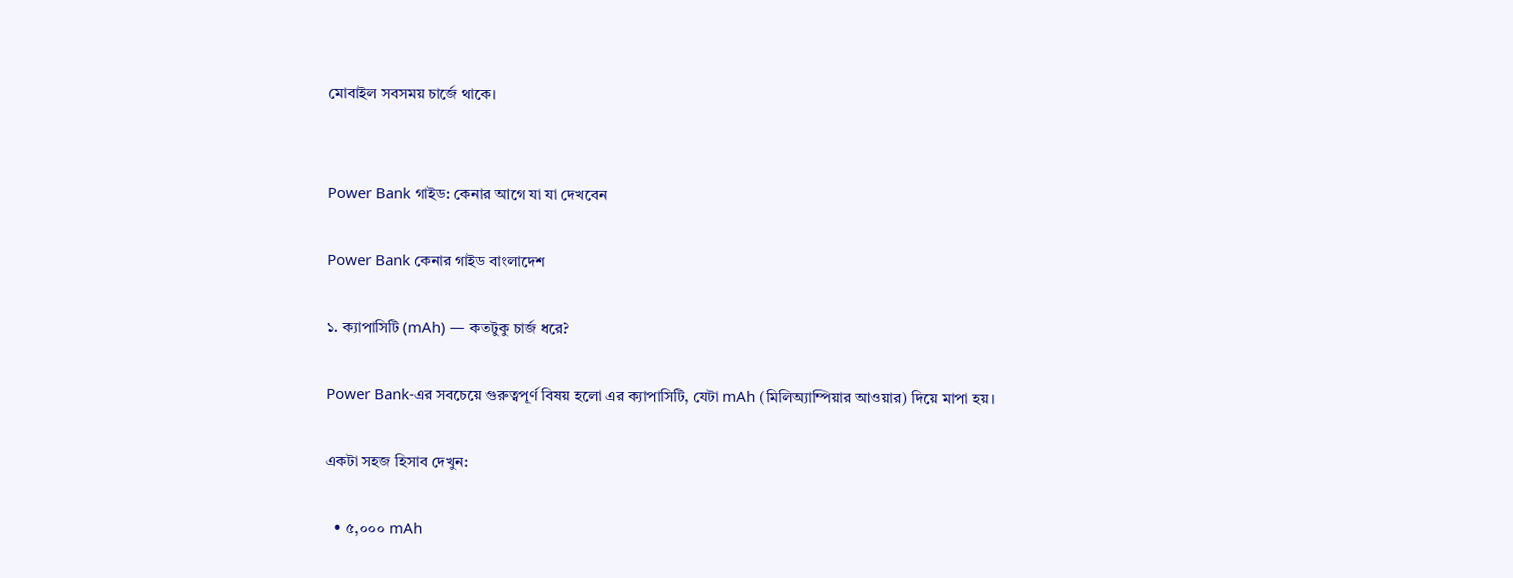মোবাইল সবসময় চার্জে থাকে।


Power Bank গাইড: কেনার আগে যা যা দেখবেন

Power Bank কেনার গাইড বাংলাদেশ

১. ক্যাপাসিটি (mAh) — কতটুকু চার্জ ধরে?

Power Bank-এর সবচেয়ে গুরুত্বপূর্ণ বিষয় হলো এর ক্যাপাসিটি, যেটা mAh (মিলিঅ্যাম্পিয়ার আওয়ার) দিয়ে মাপা হয়।

একটা সহজ হিসাব দেখুন:

  • ৫,০০০ mAh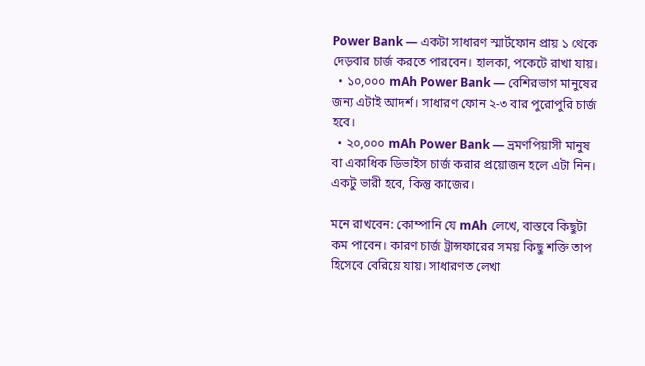Power Bank — একটা সাধারণ স্মার্টফোন প্রায় ১ থেকে দেড়বার চার্জ করতে পারবেন। হালকা, পকেটে রাখা যায়।
  • ১০,০০০ mAh Power Bank — বেশিরভাগ মানুষের জন্য এটাই আদর্শ। সাধারণ ফোন ২-৩ বার পুরোপুরি চার্জ হবে।
  • ২০,০০০ mAh Power Bank — ভ্রমণপিয়াসী মানুষ বা একাধিক ডিভাইস চার্জ করার প্রয়োজন হলে এটা নিন। একটু ভারী হবে, কিন্তু কাজের।

মনে রাখবেন: কোম্পানি যে mAh লেখে, বাস্তবে কিছুটা কম পাবেন। কারণ চার্জ ট্রান্সফারের সময় কিছু শক্তি তাপ হিসেবে বেরিয়ে যায়। সাধারণত লেখা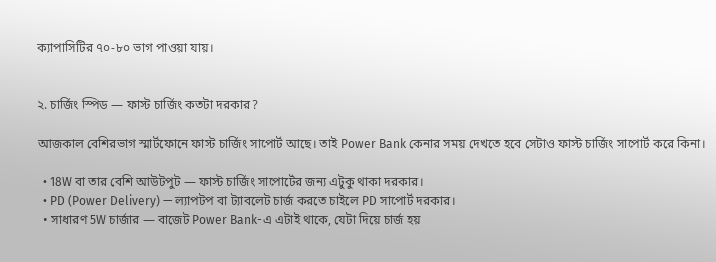ক্যাপাসিটির ৭০-৮০ ভাগ পাওয়া যায়।


২. চার্জিং স্পিড — ফাস্ট চার্জিং কতটা দরকার?

আজকাল বেশিরভাগ স্মার্টফোনে ফাস্ট চার্জিং সাপোর্ট আছে। তাই Power Bank কেনার সময় দেখতে হবে সেটাও ফাস্ট চার্জিং সাপোর্ট করে কিনা।

  • 18W বা তার বেশি আউটপুট — ফাস্ট চার্জিং সাপোর্টের জন্য এটুকু থাকা দরকার।
  • PD (Power Delivery) — ল্যাপটপ বা ট্যাবলেট চার্জ করতে চাইলে PD সাপোর্ট দরকার।
  • সাধারণ 5W চার্জার — বাজেট Power Bank-এ এটাই থাকে, যেটা দিয়ে চার্জ হয়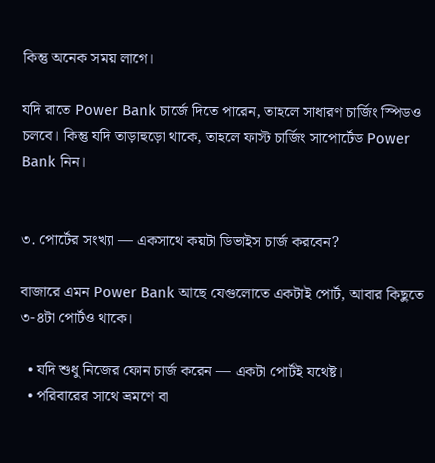কিন্তু অনেক সময় লাগে।

যদি রাতে Power Bank চার্জে দিতে পারেন, তাহলে সাধারণ চার্জিং স্পিডও চলবে। কিন্তু যদি তাড়াহুড়ো থাকে, তাহলে ফাস্ট চার্জিং সাপোর্টেড Power Bank নিন।


৩. পোর্টের সংখ্যা — একসাথে কয়টা ডিভাইস চার্জ করবেন?

বাজারে এমন Power Bank আছে যেগুলোতে একটাই পোর্ট, আবার কিছুতে ৩-৪টা পোর্টও থাকে।

  • যদি শুধু নিজের ফোন চার্জ করেন — একটা পোর্টই যথেষ্ট।
  • পরিবারের সাথে ভ্রমণে বা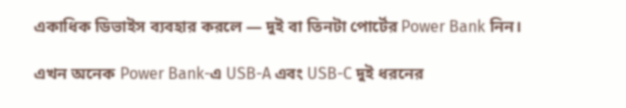একাধিক ডিভাইস ব্যবহার করলে — দুই বা তিনটা পোর্টের Power Bank নিন।

এখন অনেক Power Bank-এ USB-A এবং USB-C দুই ধরনের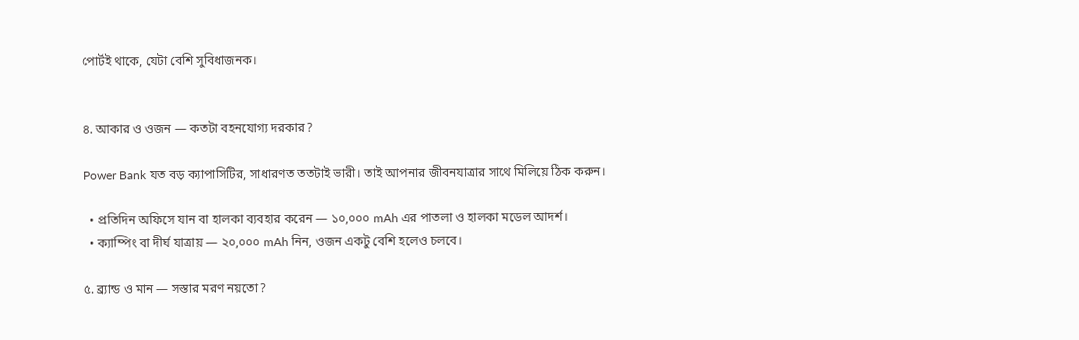পোর্টই থাকে, যেটা বেশি সুবিধাজনক।


৪. আকার ও ওজন — কতটা বহনযোগ্য দরকার?

Power Bank যত বড় ক্যাপাসিটির, সাধারণত ততটাই ভারী। তাই আপনার জীবনযাত্রার সাথে মিলিয়ে ঠিক করুন।

  • প্রতিদিন অফিসে যান বা হালকা ব্যবহার করেন — ১০,০০০ mAh এর পাতলা ও হালকা মডেল আদর্শ।
  • ক্যাম্পিং বা দীর্ঘ যাত্রায় — ২০,০০০ mAh নিন, ওজন একটু বেশি হলেও চলবে।

৫. ব্র্যান্ড ও মান — সস্তার মরণ নয়তো?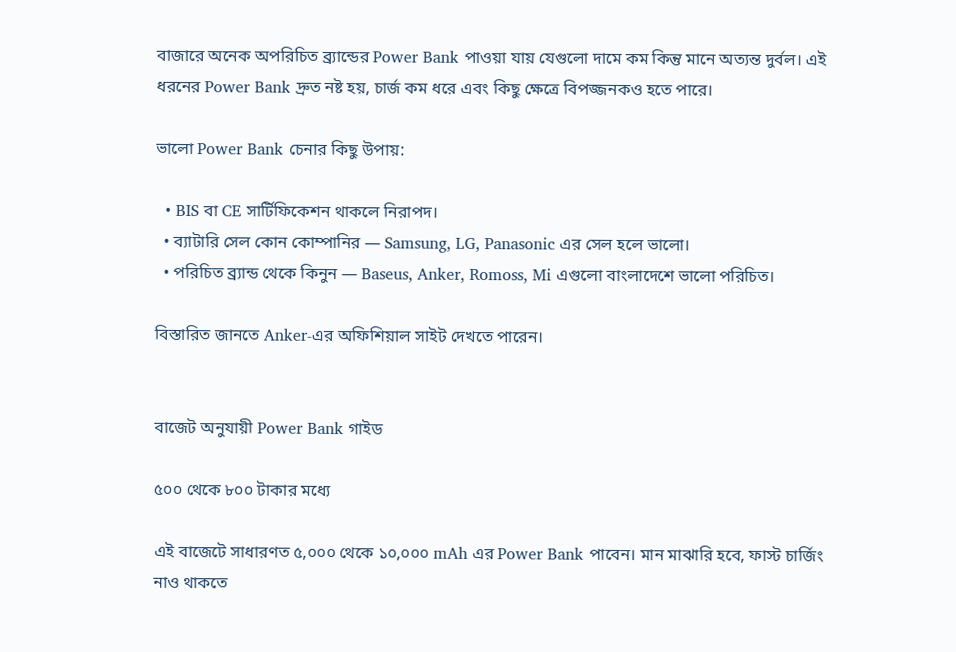বাজারে অনেক অপরিচিত ব্র্যান্ডের Power Bank পাওয়া যায় যেগুলো দামে কম কিন্তু মানে অত্যন্ত দুর্বল। এই ধরনের Power Bank দ্রুত নষ্ট হয়, চার্জ কম ধরে এবং কিছু ক্ষেত্রে বিপজ্জনকও হতে পারে।

ভালো Power Bank চেনার কিছু উপায়:

  • BIS বা CE সার্টিফিকেশন থাকলে নিরাপদ।
  • ব্যাটারি সেল কোন কোম্পানির — Samsung, LG, Panasonic এর সেল হলে ভালো।
  • পরিচিত ব্র্যান্ড থেকে কিনুন — Baseus, Anker, Romoss, Mi এগুলো বাংলাদেশে ভালো পরিচিত।

বিস্তারিত জানতে Anker-এর অফিশিয়াল সাইট দেখতে পারেন।


বাজেট অনুযায়ী Power Bank গাইড

৫০০ থেকে ৮০০ টাকার মধ্যে

এই বাজেটে সাধারণত ৫,০০০ থেকে ১০,০০০ mAh এর Power Bank পাবেন। মান মাঝারি হবে, ফাস্ট চার্জিং নাও থাকতে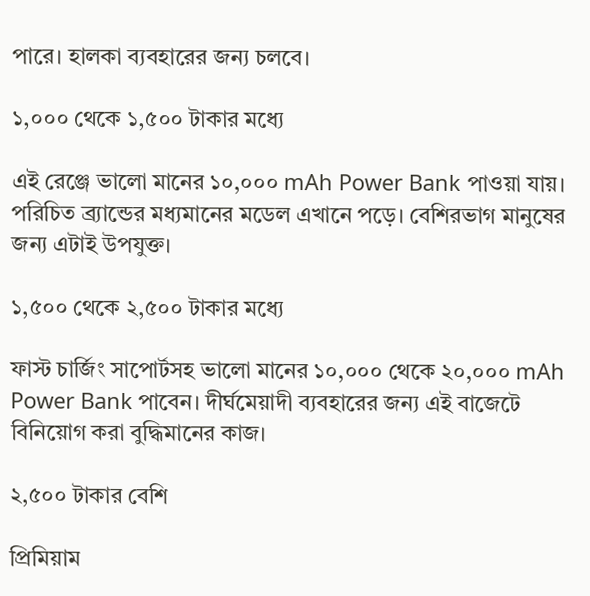পারে। হালকা ব্যবহারের জন্য চলবে।

১,০০০ থেকে ১,৫০০ টাকার মধ্যে

এই রেঞ্জে ভালো মানের ১০,০০০ mAh Power Bank পাওয়া যায়। পরিচিত ব্র্যান্ডের মধ্যমানের মডেল এখানে পড়ে। বেশিরভাগ মানুষের জন্য এটাই উপযুক্ত।

১,৫০০ থেকে ২,৫০০ টাকার মধ্যে

ফাস্ট চার্জিং সাপোর্টসহ ভালো মানের ১০,০০০ থেকে ২০,০০০ mAh Power Bank পাবেন। দীর্ঘমেয়াদী ব্যবহারের জন্য এই বাজেটে বিনিয়োগ করা বুদ্ধিমানের কাজ।

২,৫০০ টাকার বেশি

প্রিমিয়াম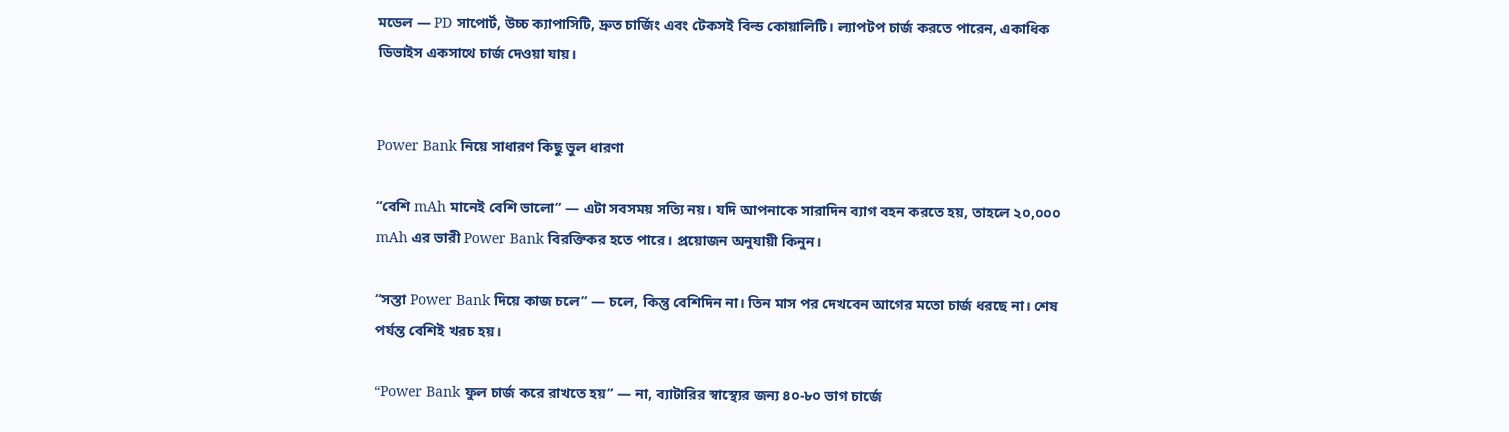মডেল — PD সাপোর্ট, উচ্চ ক্যাপাসিটি, দ্রুত চার্জিং এবং টেকসই বিল্ড কোয়ালিটি। ল্যাপটপ চার্জ করতে পারেন, একাধিক ডিভাইস একসাথে চার্জ দেওয়া যায়।


Power Bank নিয়ে সাধারণ কিছু ভুল ধারণা

“বেশি mAh মানেই বেশি ভালো” — এটা সবসময় সত্যি নয়। যদি আপনাকে সারাদিন ব্যাগ বহন করতে হয়, তাহলে ২০,০০০ mAh এর ভারী Power Bank বিরক্তিকর হতে পারে। প্রয়োজন অনুযায়ী কিনুন।

“সস্তা Power Bank দিয়ে কাজ চলে” — চলে, কিন্তু বেশিদিন না। তিন মাস পর দেখবেন আগের মতো চার্জ ধরছে না। শেষ পর্যন্ত বেশিই খরচ হয়।

“Power Bank ফুল চার্জ করে রাখতে হয়” — না, ব্যাটারির স্বাস্থ্যের জন্য ৪০-৮০ ভাগ চার্জে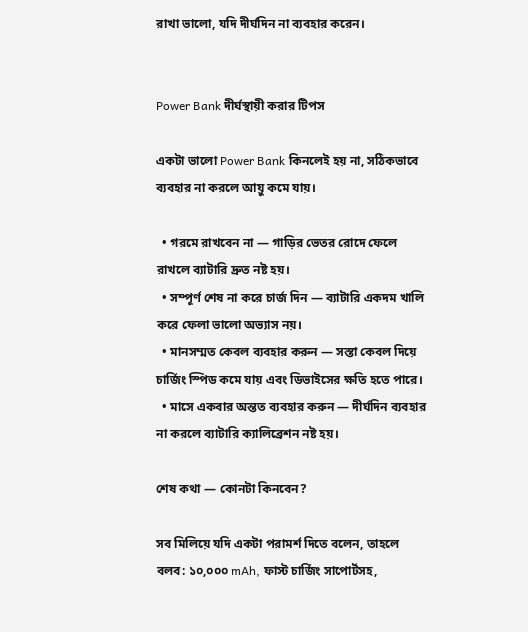রাখা ভালো, যদি দীর্ঘদিন না ব্যবহার করেন।


Power Bank দীর্ঘস্থায়ী করার টিপস

একটা ভালো Power Bank কিনলেই হয় না, সঠিকভাবে ব্যবহার না করলে আয়ু কমে যায়।

  • গরমে রাখবেন না — গাড়ির ভেতর রোদে ফেলে রাখলে ব্যাটারি দ্রুত নষ্ট হয়।
  • সম্পূর্ণ শেষ না করে চার্জ দিন — ব্যাটারি একদম খালি করে ফেলা ভালো অভ্যাস নয়।
  • মানসম্মত কেবল ব্যবহার করুন — সস্তা কেবল দিয়ে চার্জিং স্পিড কমে যায় এবং ডিভাইসের ক্ষতি হতে পারে।
  • মাসে একবার অন্তত ব্যবহার করুন — দীর্ঘদিন ব্যবহার না করলে ব্যাটারি ক্যালিব্রেশন নষ্ট হয়।

শেষ কথা — কোনটা কিনবেন?

সব মিলিয়ে যদি একটা পরামর্শ দিতে বলেন, তাহলে বলব: ১০,০০০ mAh, ফাস্ট চার্জিং সাপোর্টসহ,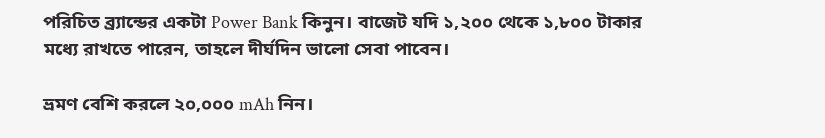পরিচিত ব্র্যান্ডের একটা Power Bank কিনুন। বাজেট যদি ১,২০০ থেকে ১,৮০০ টাকার মধ্যে রাখতে পারেন, তাহলে দীর্ঘদিন ভালো সেবা পাবেন।

ভ্রমণ বেশি করলে ২০,০০০ mAh নিন।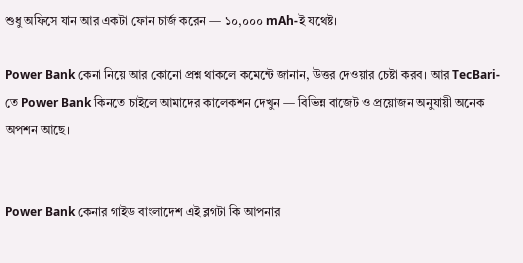শুধু অফিসে যান আর একটা ফোন চার্জ করেন — ১০,০০০ mAh-ই যথেষ্ট।

Power Bank কেনা নিয়ে আর কোনো প্রশ্ন থাকলে কমেন্টে জানান, উত্তর দেওয়ার চেষ্টা করব। আর TecBari-তে Power Bank কিনতে চাইলে আমাদের কালেকশন দেখুন — বিভিন্ন বাজেট ও প্রয়োজন অনুযায়ী অনেক অপশন আছে।


Power Bank কেনার গাইড বাংলাদেশ এই ব্লগটা কি আপনার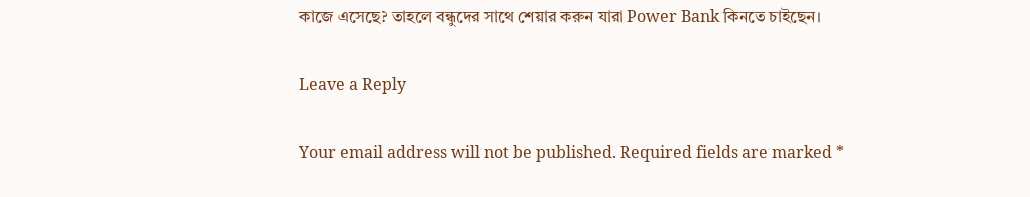কাজে এসেছে? তাহলে বন্ধুদের সাথে শেয়ার করুন যারা Power Bank কিনতে চাইছেন।

Leave a Reply

Your email address will not be published. Required fields are marked *